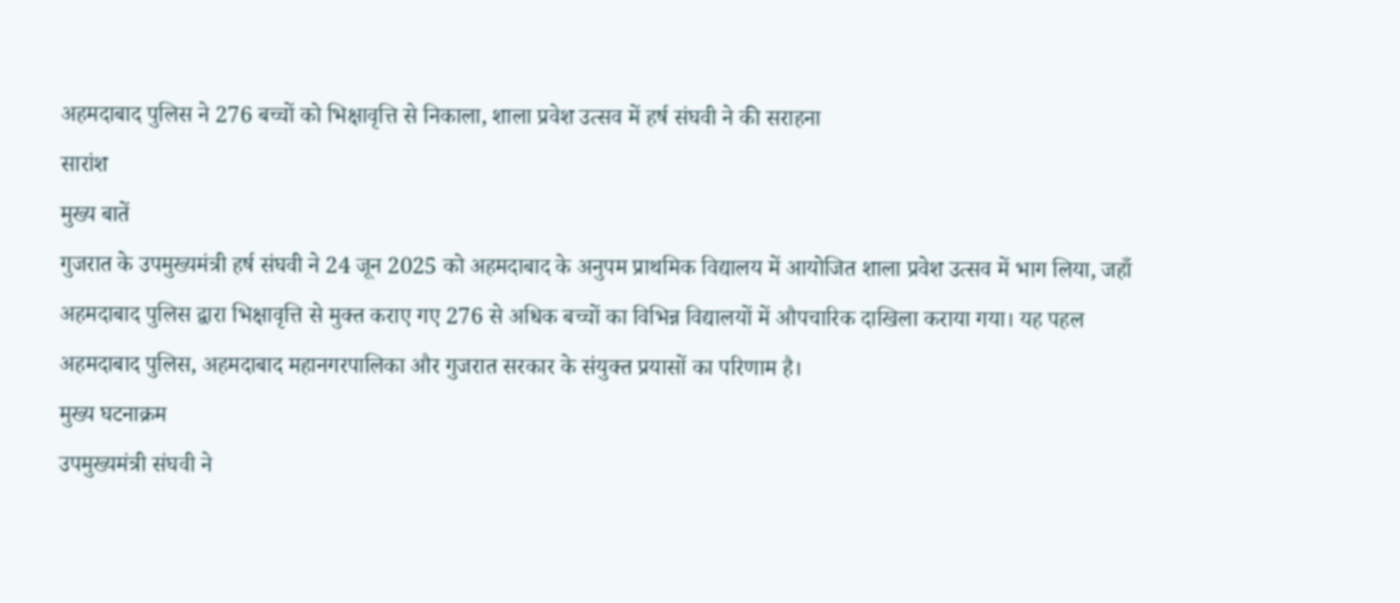अहमदाबाद पुलिस ने 276 बच्चों को भिक्षावृत्ति से निकाला, शाला प्रवेश उत्सव में हर्ष संघवी ने की सराहना
सारांश
मुख्य बातें
गुजरात के उपमुख्यमंत्री हर्ष संघवी ने 24 जून 2025 को अहमदाबाद के अनुपम प्राथमिक विद्यालय में आयोजित शाला प्रवेश उत्सव में भाग लिया, जहाँ अहमदाबाद पुलिस द्वारा भिक्षावृत्ति से मुक्त कराए गए 276 से अधिक बच्चों का विभिन्न विद्यालयों में औपचारिक दाखिला कराया गया। यह पहल अहमदाबाद पुलिस, अहमदाबाद महानगरपालिका और गुजरात सरकार के संयुक्त प्रयासों का परिणाम है।
मुख्य घटनाक्रम
उपमुख्यमंत्री संघवी ने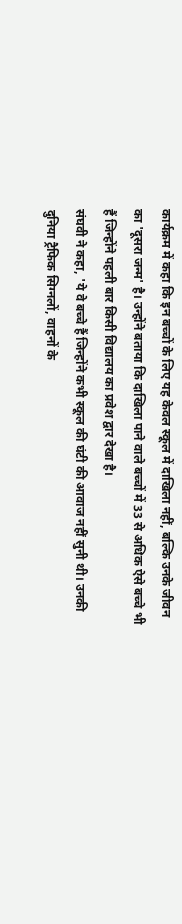कार्यक्रम में कहा कि इन बच्चों के लिए यह केवल स्कूल में दाखिला नहीं, बल्कि उनके जीवन का 'दूसरा जन्म' है। उन्होंने बताया कि दाखिला पाने वाले बच्चों में 33 से अधिक ऐसे बच्चे भी हैं जिन्होंने पहली बार किसी विद्यालय का प्रवेश द्वार देखा है।
संघवी ने कहा, 'ये वे बच्चे हैं जिन्होंने कभी स्कूल की घंटी की आवाज नहीं सुनी थी। उनकी दुनिया ट्रैफिक सिग्नलों, वाहनों के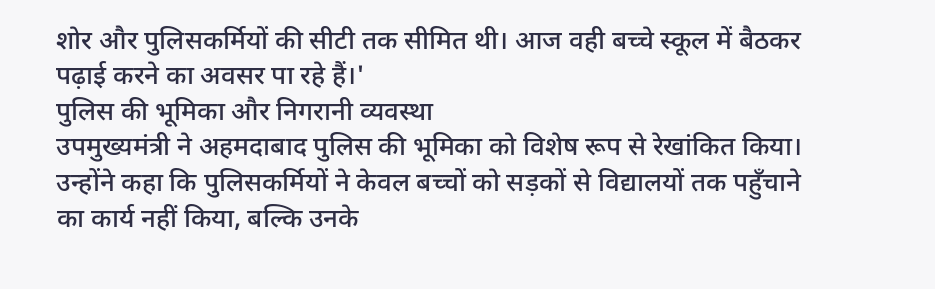शोर और पुलिसकर्मियों की सीटी तक सीमित थी। आज वही बच्चे स्कूल में बैठकर पढ़ाई करने का अवसर पा रहे हैं।'
पुलिस की भूमिका और निगरानी व्यवस्था
उपमुख्यमंत्री ने अहमदाबाद पुलिस की भूमिका को विशेष रूप से रेखांकित किया। उन्होंने कहा कि पुलिसकर्मियों ने केवल बच्चों को सड़कों से विद्यालयों तक पहुँचाने का कार्य नहीं किया, बल्कि उनके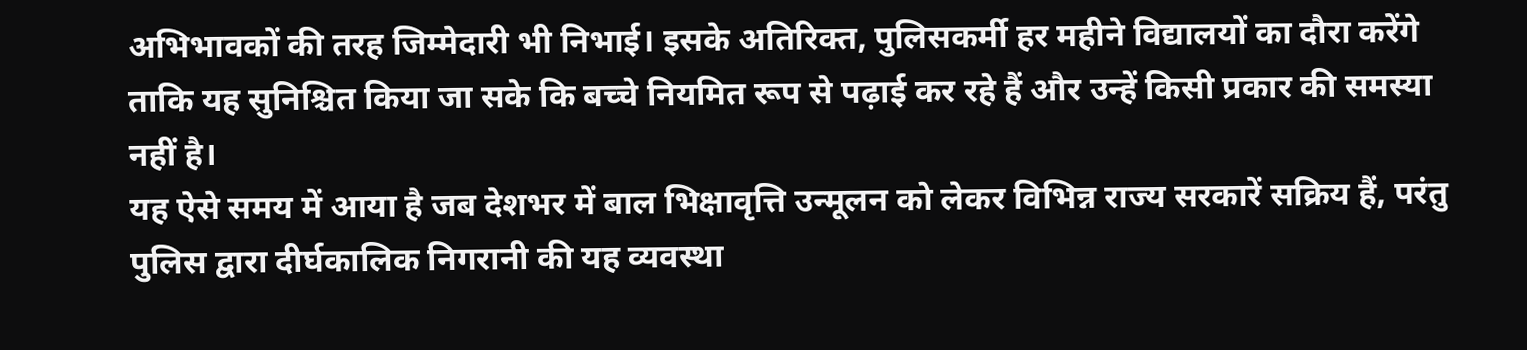अभिभावकों की तरह जिम्मेदारी भी निभाई। इसके अतिरिक्त, पुलिसकर्मी हर महीने विद्यालयों का दौरा करेंगे ताकि यह सुनिश्चित किया जा सके कि बच्चे नियमित रूप से पढ़ाई कर रहे हैं और उन्हें किसी प्रकार की समस्या नहीं है।
यह ऐसे समय में आया है जब देशभर में बाल भिक्षावृत्ति उन्मूलन को लेकर विभिन्न राज्य सरकारें सक्रिय हैं, परंतु पुलिस द्वारा दीर्घकालिक निगरानी की यह व्यवस्था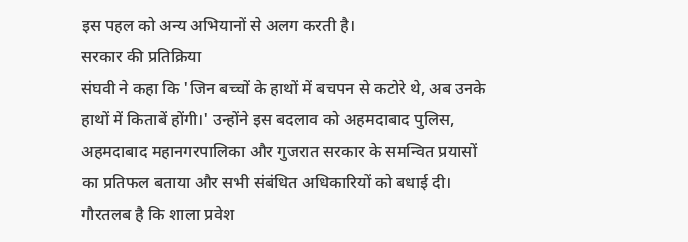इस पहल को अन्य अभियानों से अलग करती है।
सरकार की प्रतिक्रिया
संघवी ने कहा कि 'जिन बच्चों के हाथों में बचपन से कटोरे थे, अब उनके हाथों में किताबें होंगी।' उन्होंने इस बदलाव को अहमदाबाद पुलिस, अहमदाबाद महानगरपालिका और गुजरात सरकार के समन्वित प्रयासों का प्रतिफल बताया और सभी संबंधित अधिकारियों को बधाई दी।
गौरतलब है कि शाला प्रवेश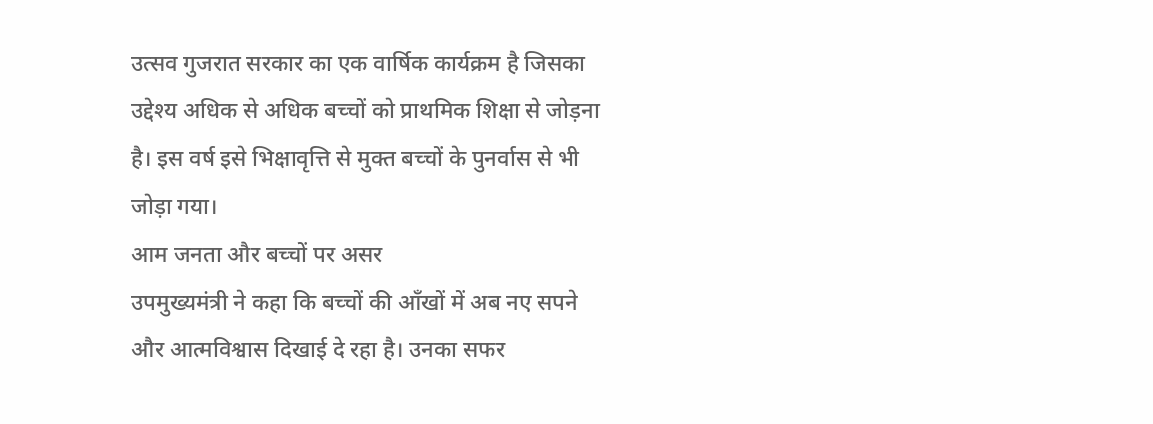उत्सव गुजरात सरकार का एक वार्षिक कार्यक्रम है जिसका उद्देश्य अधिक से अधिक बच्चों को प्राथमिक शिक्षा से जोड़ना है। इस वर्ष इसे भिक्षावृत्ति से मुक्त बच्चों के पुनर्वास से भी जोड़ा गया।
आम जनता और बच्चों पर असर
उपमुख्यमंत्री ने कहा कि बच्चों की आँखों में अब नए सपने और आत्मविश्वास दिखाई दे रहा है। उनका सफर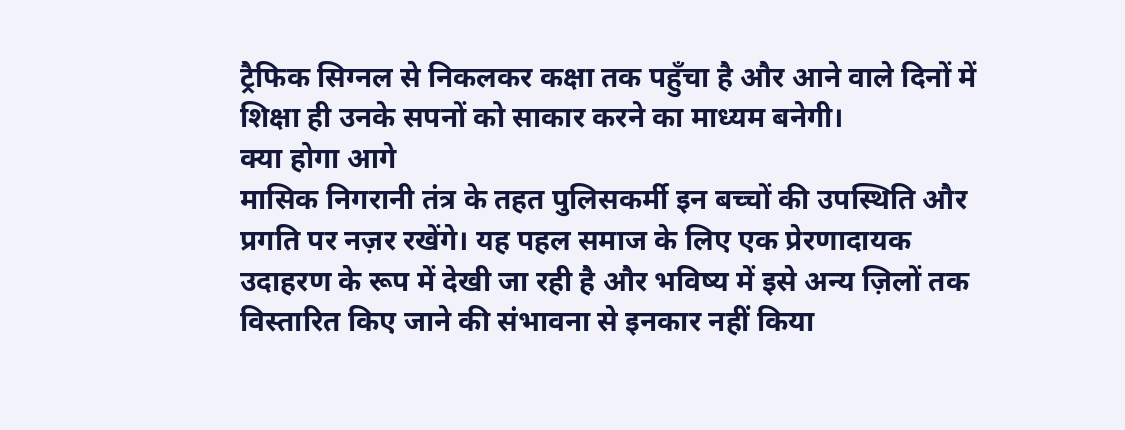ट्रैफिक सिग्नल से निकलकर कक्षा तक पहुँचा है और आने वाले दिनों में शिक्षा ही उनके सपनों को साकार करने का माध्यम बनेगी।
क्या होगा आगे
मासिक निगरानी तंत्र के तहत पुलिसकर्मी इन बच्चों की उपस्थिति और प्रगति पर नज़र रखेंगे। यह पहल समाज के लिए एक प्रेरणादायक उदाहरण के रूप में देखी जा रही है और भविष्य में इसे अन्य ज़िलों तक विस्तारित किए जाने की संभावना से इनकार नहीं किया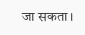जा सकता।